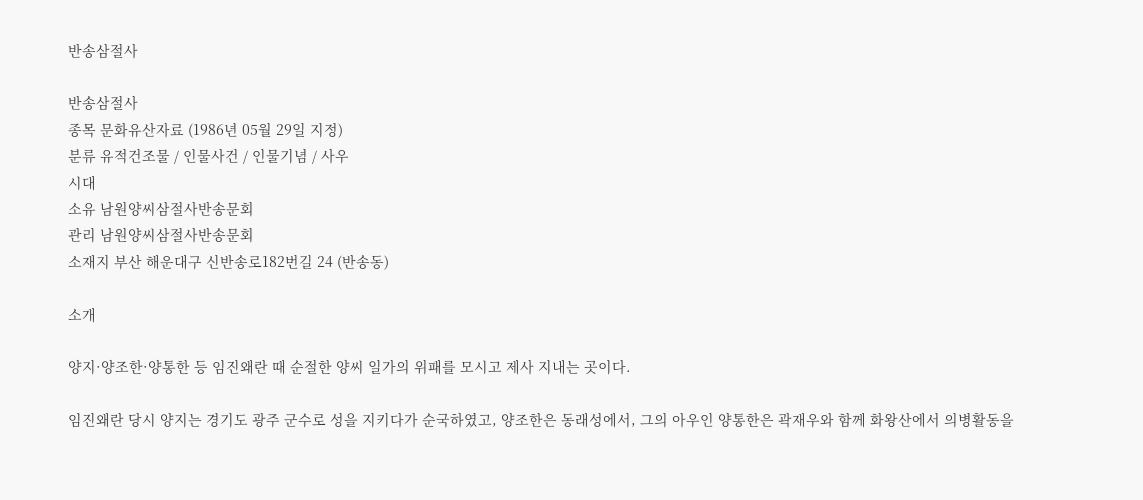반송삼절사

반송삼절사
종목 문화유산자료 (1986년 05월 29일 지정)
분류 유적건조물 / 인물사건 / 인물기념 / 사우
시대
소유 남원양씨삼절사반송문회
관리 남원양씨삼절사반송문회
소재지 부산 해운대구 신반송로182번길 24 (반송동)

소개

양지·양조한·양통한 등 임진왜란 때 순절한 양씨 일가의 위패를 모시고 제사 지내는 곳이다.

임진왜란 당시 양지는 경기도 광주 군수로 성을 지키다가 순국하였고, 양조한은 동래성에서, 그의 아우인 양통한은 곽재우와 함께 화왕산에서 의병활동을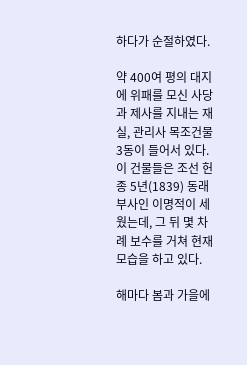하다가 순절하였다.

약 400여 평의 대지에 위패를 모신 사당과 제사를 지내는 재실, 관리사 목조건물 3동이 들어서 있다. 이 건물들은 조선 헌종 5년(1839) 동래부사인 이명적이 세웠는데, 그 뒤 몇 차례 보수를 거쳐 현재 모습을 하고 있다.

해마다 봄과 가을에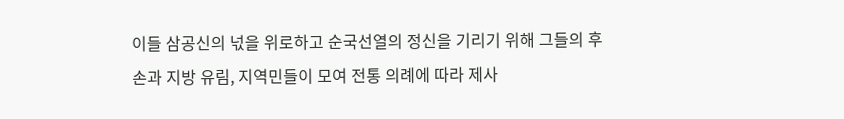이들 삼공신의 넋을 위로하고 순국선열의 정신을 기리기 위해 그들의 후손과 지방 유림, 지역민들이 모여 전통 의례에 따라 제사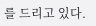를 드리고 있다.